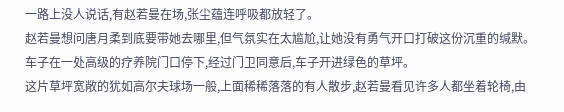一路上没人说话,有赵若曼在场,张尘蕴连呼吸都放轻了。
赵若曼想问唐月柔到底要带她去哪里,但气氛实在太尴尬,让她没有勇气开口打破这份沉重的缄默。
车子在一处高级的疗养院门口停下,经过门卫同意后,车子开进绿色的草坪。
这片草坪宽敞的犹如高尔夫球场一般,上面稀稀落落的有人散步,赵若曼看见许多人都坐着轮椅,由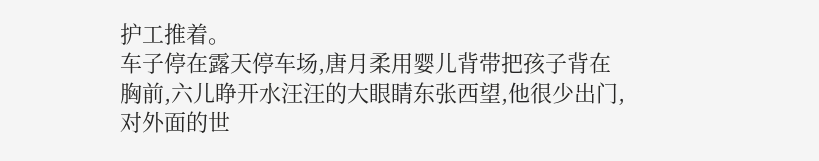护工推着。
车子停在露天停车场,唐月柔用婴儿背带把孩子背在胸前,六儿睁开水汪汪的大眼睛东张西望,他很少出门,对外面的世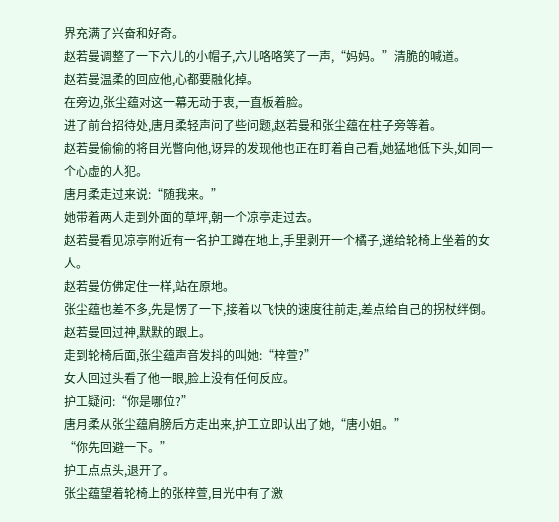界充满了兴奋和好奇。
赵若曼调整了一下六儿的小帽子,六儿咯咯笑了一声,“妈妈。”清脆的喊道。
赵若曼温柔的回应他,心都要融化掉。
在旁边,张尘蕴对这一幕无动于衷,一直板着脸。
进了前台招待处,唐月柔轻声问了些问题,赵若曼和张尘蕴在柱子旁等着。
赵若曼偷偷的将目光瞥向他,讶异的发现他也正在盯着自己看,她猛地低下头,如同一个心虚的人犯。
唐月柔走过来说:“随我来。”
她带着两人走到外面的草坪,朝一个凉亭走过去。
赵若曼看见凉亭附近有一名护工蹲在地上,手里剥开一个橘子,递给轮椅上坐着的女人。
赵若曼仿佛定住一样,站在原地。
张尘蕴也差不多,先是愣了一下,接着以飞快的速度往前走,差点给自己的拐杖绊倒。
赵若曼回过神,默默的跟上。
走到轮椅后面,张尘蕴声音发抖的叫她:“梓萱?”
女人回过头看了他一眼,脸上没有任何反应。
护工疑问:“你是哪位?”
唐月柔从张尘蕴肩膀后方走出来,护工立即认出了她,“唐小姐。”
“你先回避一下。”
护工点点头,退开了。
张尘蕴望着轮椅上的张梓萱,目光中有了激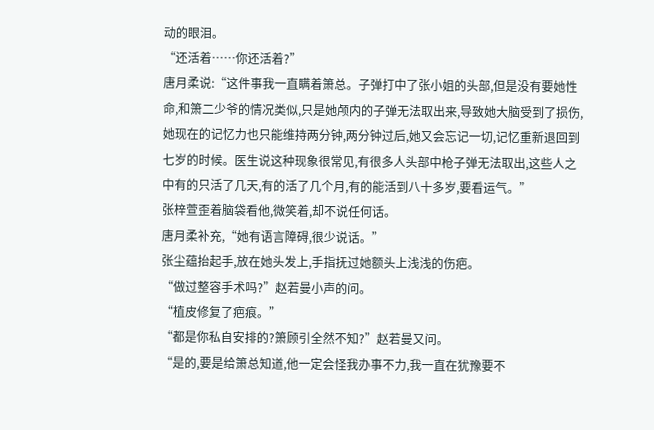动的眼泪。
“还活着……你还活着?”
唐月柔说:“这件事我一直瞒着箫总。子弹打中了张小姐的头部,但是没有要她性命,和箫二少爷的情况类似,只是她颅内的子弹无法取出来,导致她大脑受到了损伤,她现在的记忆力也只能维持两分钟,两分钟过后,她又会忘记一切,记忆重新退回到七岁的时候。医生说这种现象很常见,有很多人头部中枪子弹无法取出,这些人之中有的只活了几天,有的活了几个月,有的能活到八十多岁,要看运气。”
张梓萱歪着脑袋看他,微笑着,却不说任何话。
唐月柔补充,“她有语言障碍,很少说话。”
张尘蕴抬起手,放在她头发上,手指抚过她额头上浅浅的伤疤。
“做过整容手术吗?”赵若曼小声的问。
“植皮修复了疤痕。”
“都是你私自安排的?箫顾引全然不知?”赵若曼又问。
“是的,要是给箫总知道,他一定会怪我办事不力,我一直在犹豫要不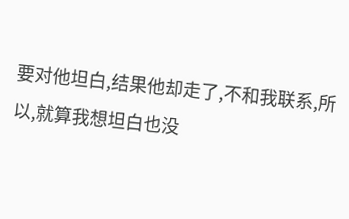要对他坦白,结果他却走了,不和我联系,所以,就算我想坦白也没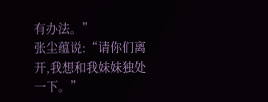有办法。”
张尘蕴说:“请你们离开,我想和我妹妹独处一下。”